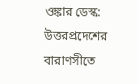ওঙ্কার ডেস্ক: উত্তরপ্রদেশের বারাণসীতে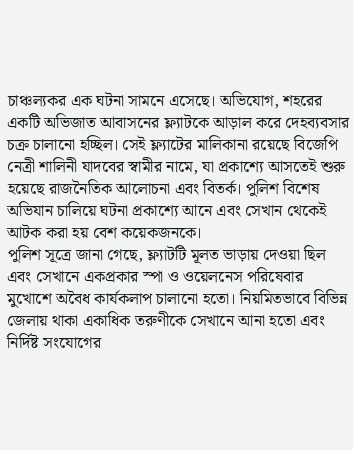চাঞ্চল্যকর এক ঘটনা সামনে এসেছে। অভিযোগ, শহরের একটি অভিজাত আবাসনের ফ্ল্যাটকে আড়াল করে দেহব্যবসার চক্র চালানো হচ্ছিল। সেই ফ্ল্যাটের মালিকানা রয়েছে বিজেপি নেত্রী শালিনী যাদবের স্বামীর নামে, যা প্রকাশ্যে আসতেই শুরু হয়েছে রাজনৈতিক আলোচনা এবং বিতর্ক। পুলিশ বিশেষ অভিযান চালিয়ে ঘটনা প্রকাশ্যে আনে এবং সেখান থেকেই আটক করা হয় বেশ কয়েকজনকে।
পুলিশ সূত্রে জানা গেছে, ফ্ল্যাটটি মূলত ভাড়ায় দেওয়া ছিল এবং সেখানে একপ্রকার স্পা ও ওয়েলনেস পরিষেবার মুখোশে অবৈধ কার্যকলাপ চালানো হতো। নিয়মিতভাবে বিভিন্ন জেলায় থাকা একাধিক তরুণীকে সেখানে আনা হতো এবং নির্দিষ্ট সংযোগের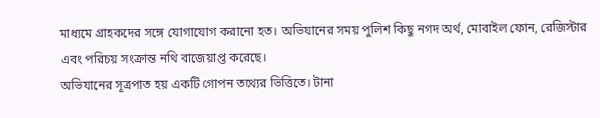মাধ্যমে গ্রাহকদের সঙ্গে যোগাযোগ করানো হত। অভিযানের সময় পুলিশ কিছু নগদ অর্থ, মোবাইল ফোন, রেজিস্টার এবং পরিচয় সংক্রান্ত নথি বাজেয়াপ্ত করেছে।
অভিযানের সূত্রপাত হয় একটি গোপন তথ্যের ভিত্তিতে। টানা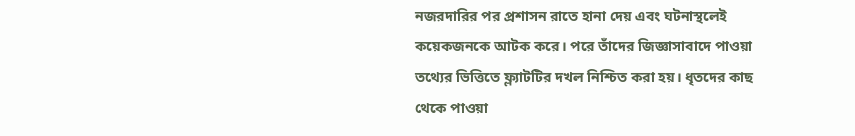নজরদারির পর প্রশাসন রাতে হানা দেয় এবং ঘটনাস্থলেই কয়েকজনকে আটক করে। পরে তাঁদের জিজ্ঞাসাবাদে পাওয়া তথ্যের ভিত্তিতে ফ্ল্যাটটির দখল নিশ্চিত করা হয়। ধৃতদের কাছ থেকে পাওয়া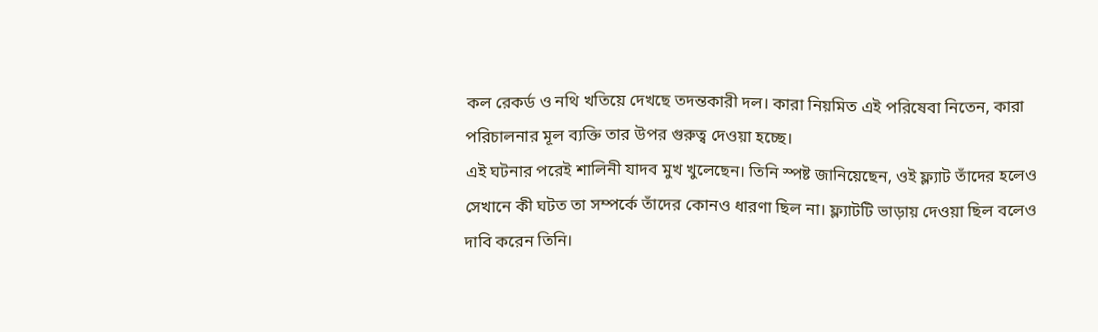কল রেকর্ড ও নথি খতিয়ে দেখছে তদন্তকারী দল। কারা নিয়মিত এই পরিষেবা নিতেন, কারা পরিচালনার মূল ব্যক্তি তার উপর গুরুত্ব দেওয়া হচ্ছে।
এই ঘটনার পরেই শালিনী যাদব মুখ খুলেছেন। তিনি স্পষ্ট জানিয়েছেন, ওই ফ্ল্যাট তাঁদের হলেও সেখানে কী ঘটত তা সম্পর্কে তাঁদের কোনও ধারণা ছিল না। ফ্ল্যাটটি ভাড়ায় দেওয়া ছিল বলেও দাবি করেন তিনি।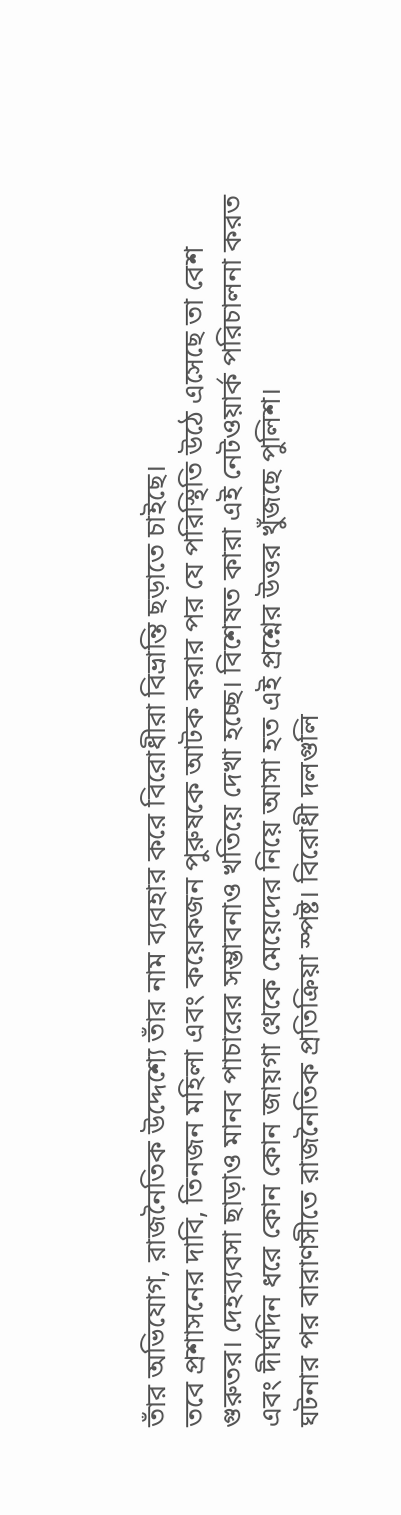তাঁর অভিযোগ, রাজনৈতিক উদ্দেশ্যে তাঁর নাম ব্যবহার করে বিরোধীরা বিভ্রান্তি ছড়াতে চাইছে।
তবে প্রশাসনের দাবি, তিনজন মহিলা এবং কয়েকজন পুরুষকে আটক করার পর যে পরিস্থিতি উঠে এসেছে তা বেশ গুরুতর। দেহব্যবসা ছাড়াও মানব পাচারের সম্ভাবনাও খতিয়ে দেখা হচ্ছে। বিশেষত কারা এই নেটওয়ার্ক পরিচালনা করত এবং দীর্ঘদিন ধরে কোন কোন জায়গা থেকে মেয়েদের নিয়ে আসা হত এই প্রশ্নের উত্তর খুঁজছে পুলিশ।
ঘটনার পর বারাণসীতে রাজনৈতিক প্রতিক্রিয়া স্পষ্ট। বিরোধী দলগুলি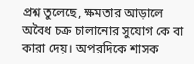প্রশ্ন তুলেছে, ক্ষমতার আড়ালে অবৈধ চক্র চালানোর সুযোগ কে বা কারা দেয়। অপরদিকে শাসক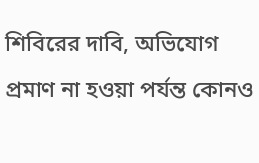শিবিরের দাবি, অভিযোগ প্রমাণ না হওয়া পর্যন্ত কোনও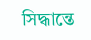সিদ্ধান্তে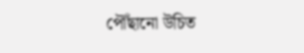পৌঁছানো উচিত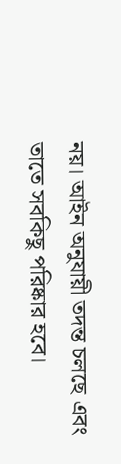নয়। আইন অনুযায়ী তদন্ত চলছে এবং তাতে সবকিছু পরিষ্কার হবে।